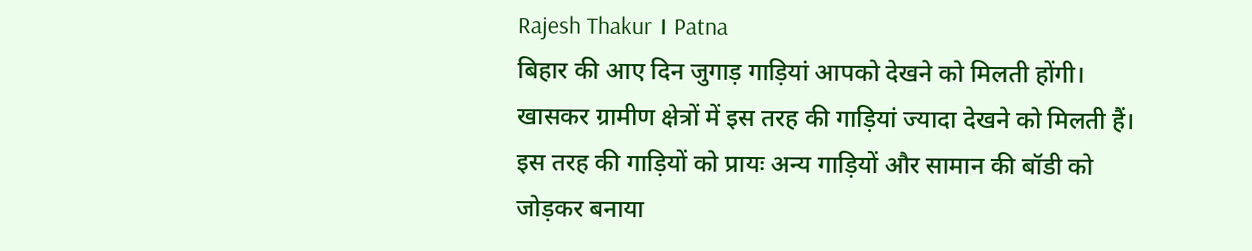Rajesh Thakur । Patna
बिहार की आए दिन जुगाड़ गाड़ियां आपको देखने को मिलती होंगी। खासकर ग्रामीण क्षेत्रों में इस तरह की गाड़ियां ज्यादा देखने को मिलती हैं। इस तरह की गाड़ियों को प्रायः अन्य गाड़ियों और सामान की बॉडी को जोड़कर बनाया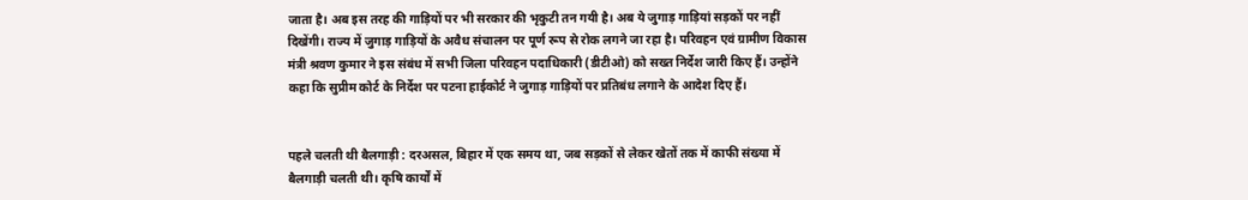जाता है। अब इस तरह की गाड़ियों पर भी सरकार की भृकुटी तन गयी है। अब ये जुगाड़ गाड़ियां सड़कों पर नहीं दिखेंगी। राज्य में जुगाड़ गाड़ियों के अवैध संचालन पर पूर्ण रूप से रोक लगने जा रहा है। परिवहन एवं ग्रामीण विकास मंत्री श्रवण कुमार ने इस संबंध में सभी जिला परिवहन पदाधिकारी (डीटीओ) को सख्त निर्देश जारी किए हैं। उन्होंने कहा कि सुप्रीम कोर्ट के निर्देश पर पटना हाईकोर्ट ने जुगाड़ गाड़ियों पर प्रतिबंध लगाने के आदेश दिए हैं।


पहले चलती थी बैलगाड़ी : दरअसल, बिहार में एक समय था, जब सड़कों से लेकर खेतों तक में काफी संख्या में बैलगाड़ी चलती थी। कृषि कार्यों में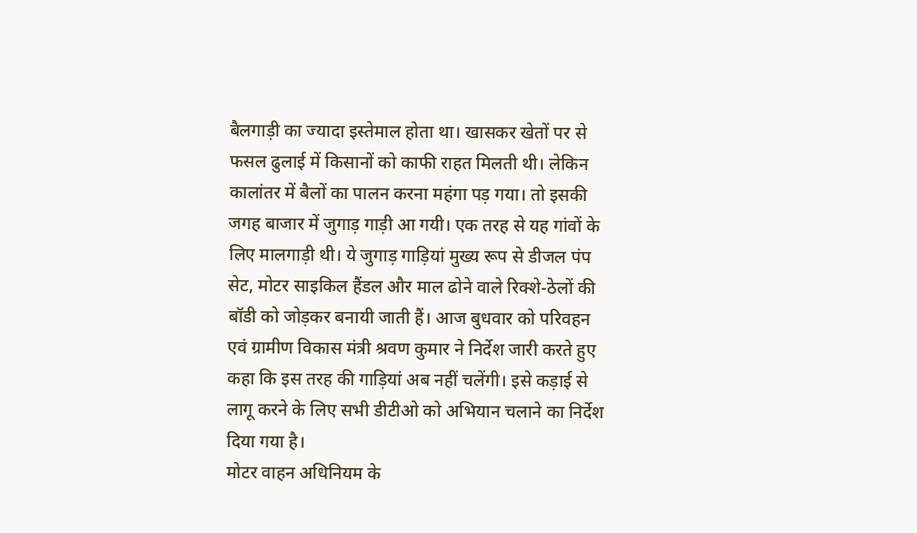बैलगाड़ी का ज्यादा इस्तेमाल होता था। खासकर खेतों पर से फसल ढुलाई में किसानों को काफी राहत मिलती थी। लेकिन कालांतर में बैलों का पालन करना महंगा पड़ गया। तो इसकी जगह बाजार में जुगाड़ गाड़ी आ गयी। एक तरह से यह गांवों के लिए मालगाड़ी थी। ये जुगाड़ गाड़ियां मुख्य रूप से डीजल पंप सेट, मोटर साइकिल हैंडल और माल ढोने वाले रिक्शे-ठेलों की बॉडी को जोड़कर बनायी जाती हैं। आज बुधवार को परिवहन एवं ग्रामीण विकास मंत्री श्रवण कुमार ने निर्देश जारी करते हुए कहा कि इस तरह की गाड़ियां अब नहीं चलेंगी। इसे कड़ाई से लागू करने के लिए सभी डीटीओ को अभियान चलाने का निर्देश दिया गया है।
मोटर वाहन अधिनियम के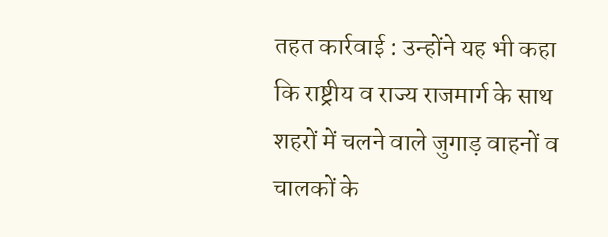तहत कार्रवाई : उन्होंने यह भी कहा कि राष्ट्रीय व राज्य राजमार्ग के साथ शहरों में चलने वाले जुगाड़ वाहनों व चालकों के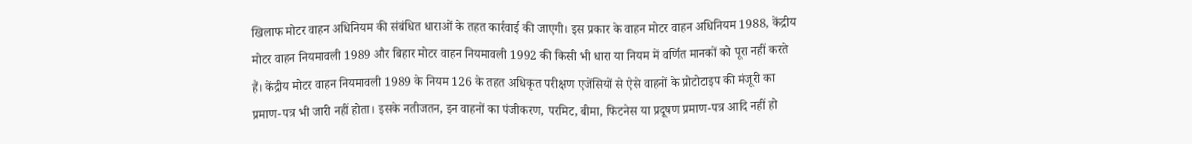खिलाफ मोटर वाहन अधिनियम की संबंधित धाराओं के तहत कार्रवाई की जाएगी। इस प्रकार के वाहन मोटर वाहन अधिनियम 1988, केंद्रीय मोटर वाहन नियमावली 1989 और बिहार मोटर वाहन नियमावली 1992 की किसी भी धारा या नियम में वर्णित मानकों को पूरा नहीं करते हैं। केंद्रीय मोटर वाहन नियमावली 1989 के नियम 126 के तहत अधिकृत परीक्षण एजेंसियों से ऐसे वाहनों के प्रोटोटाइप की मंजूरी का प्रमाण-पत्र भी जारी नहीं होता। इसके नतीजतन, इन वाहनों का पंजीकरण, परमिट, बीमा, फिटनेस या प्रदूषण प्रमाण-पत्र आदि नहीं हो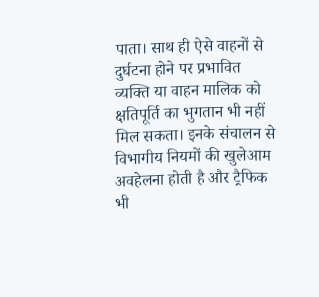पाता। साथ ही ऐसे वाहनों से दुर्घटना होने पर प्रभावित व्यक्ति या वाहन मालिक को क्षतिपूर्ति का भुगतान भी नहीं मिल सकता। इनके संचालन से विभागीय नियमों की खुलेआम अवहेलना होती है और ट्रैफिक भी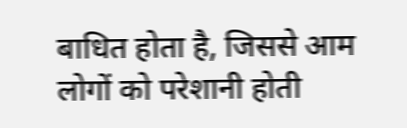बाधित होता है, जिससे आम लोगों को परेशानी होती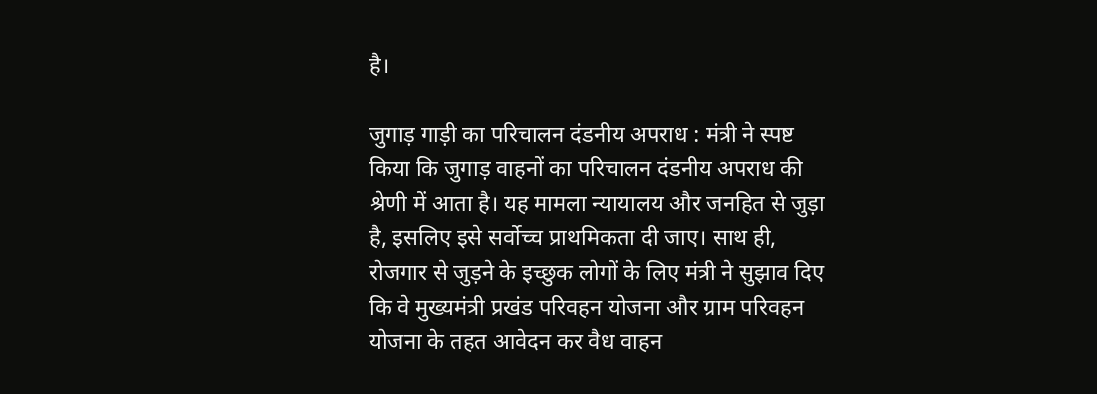है।

जुगाड़ गाड़ी का परिचालन दंडनीय अपराध : मंत्री ने स्पष्ट किया कि जुगाड़ वाहनों का परिचालन दंडनीय अपराध की श्रेणी में आता है। यह मामला न्यायालय और जनहित से जुड़ा है, इसलिए इसे सर्वोच्च प्राथमिकता दी जाए। साथ ही, रोजगार से जुड़ने के इच्छुक लोगों के लिए मंत्री ने सुझाव दिए कि वे मुख्यमंत्री प्रखंड परिवहन योजना और ग्राम परिवहन योजना के तहत आवेदन कर वैध वाहन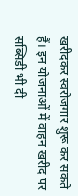खरीदकर स्वरोजगार शुरू कर सकते हैं। इन योजनाओं में वाहन खरीद पर सब्सिडी भी दी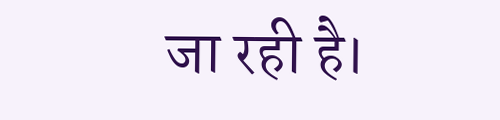जा रही है।